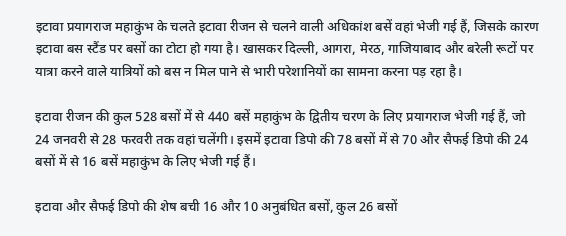इटावा प्रयागराज महाकुंभ के चलते इटावा रीजन से चलने वाली अधिकांश बसें वहां भेजी गई हैं, जिसके कारण इटावा बस स्टैंड पर बसों का टोटा हो गया है। खासकर दिल्ली, आगरा, मेरठ, गाजियाबाद और बरेली रूटों पर यात्रा करने वाले यात्रियों को बस न मिल पाने से भारी परेशानियों का सामना करना पड़ रहा है।

इटावा रीजन की कुल 528 बसों में से 440 बसें महाकुंभ के द्वितीय चरण के लिए प्रयागराज भेजी गई हैं, जो 24 जनवरी से 28 फरवरी तक वहां चलेंगी। इसमें इटावा डिपो की 78 बसों में से 70 और सैफई डिपो की 24 बसों में से 16 बसें महाकुंभ के लिए भेजी गई हैं।

इटावा और सैफई डिपो की शेष बची 16 और 10 अनुबंधित बसों, कुल 26 बसों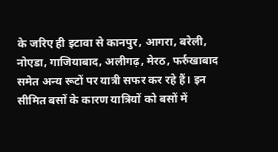के जरिए ही इटावा से कानपुर, आगरा, बरेली, नोएडा, गाजियाबाद, अलीगढ़, मेरठ, फर्रुखाबाद समेत अन्य रूटों पर यात्री सफर कर रहे हैं। इन सीमित बसों के कारण यात्रियों को बसों में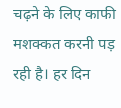चढ़ने के लिए काफी मशक्कत करनी पड़ रही है। हर दिन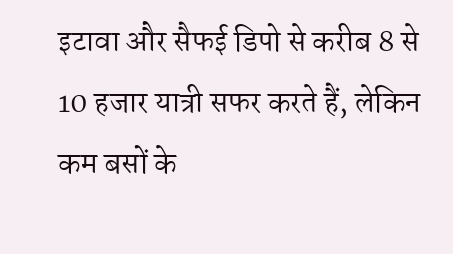इटावा और सैफई डिपो से करीब 8 से 10 हजार यात्री सफर करते हैं, लेकिन कम बसों के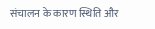संचालन के कारण स्थिति और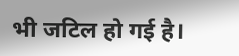भी जटिल हो गई है।